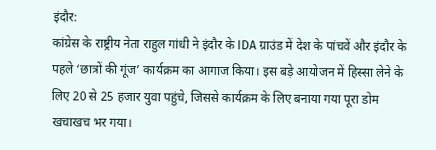इंदौर:
कांग्रेस के राष्ट्रीय नेता राहुल गांधी ने इंदौर के IDA ग्राउंड में देश के पांचवें और इंदौर के पहले ‘छात्रों की गूंज’ कार्यक्रम का आगाज किया। इस बड़े आयोजन में हिस्सा लेने के लिए 20 से 25 हजार युवा पहुंचे, जिससे कार्यक्रम के लिए बनाया गया पूरा डोम खचाखच भर गया।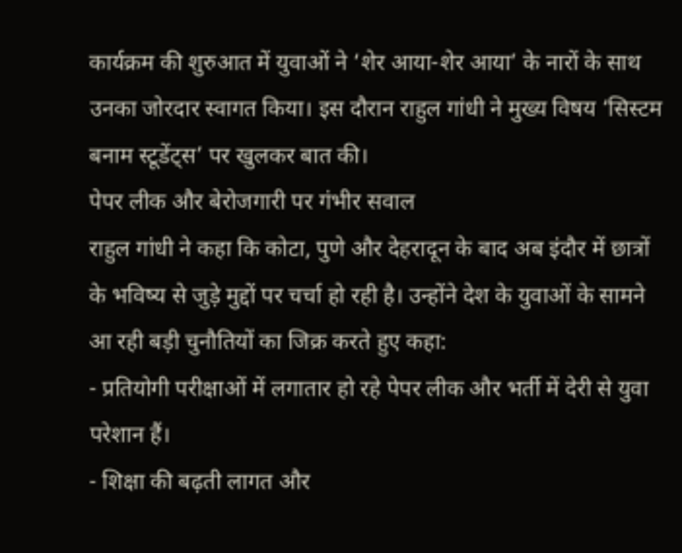कार्यक्रम की शुरुआत में युवाओं ने ‘शेर आया-शेर आया’ के नारों के साथ उनका जोरदार स्वागत किया। इस दौरान राहुल गांधी ने मुख्य विषय ‘सिस्टम बनाम स्टूडेंट्स’ पर खुलकर बात की।
पेपर लीक और बेरोजगारी पर गंभीर सवाल
राहुल गांधी ने कहा कि कोटा, पुणे और देहरादून के बाद अब इंदौर में छात्रों के भविष्य से जुड़े मुद्दों पर चर्चा हो रही है। उन्होंने देश के युवाओं के सामने आ रही बड़ी चुनौतियों का जिक्र करते हुए कहा:
- प्रतियोगी परीक्षाओं में लगातार हो रहे पेपर लीक और भर्ती में देरी से युवा परेशान हैं।
- शिक्षा की बढ़ती लागत और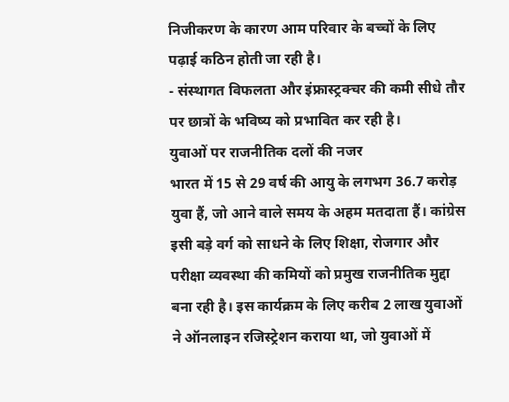निजीकरण के कारण आम परिवार के बच्चों के लिए पढ़ाई कठिन होती जा रही है।
- संस्थागत विफलता और इंफ्रास्ट्रक्चर की कमी सीधे तौर पर छात्रों के भविष्य को प्रभावित कर रही है।
युवाओं पर राजनीतिक दलों की नजर
भारत में 15 से 29 वर्ष की आयु के लगभग 36.7 करोड़ युवा हैं, जो आने वाले समय के अहम मतदाता हैं। कांग्रेस इसी बड़े वर्ग को साधने के लिए शिक्षा, रोजगार और परीक्षा व्यवस्था की कमियों को प्रमुख राजनीतिक मुद्दा बना रही है। इस कार्यक्रम के लिए करीब 2 लाख युवाओं ने ऑनलाइन रजिस्ट्रेशन कराया था, जो युवाओं में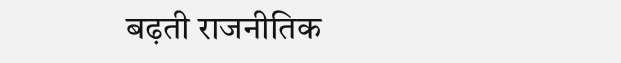बढ़ती राजनीतिक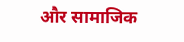और सामाजिक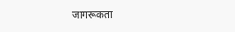जागरूकता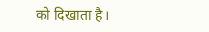को दिखाता है।